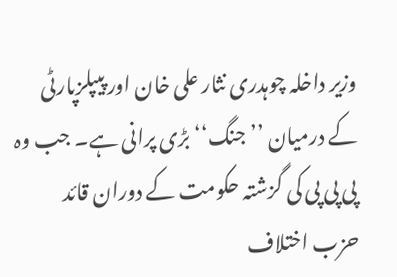وزیر داخلہ چوہدری نثار علی خان اور پیپلزپارٹی کے درمیان ’’جنگ‘‘ بڑی پرانی ہے۔ جب وہ پی پی پی کی گزشتہ حکومت کے دوران قائد حزب اختلاف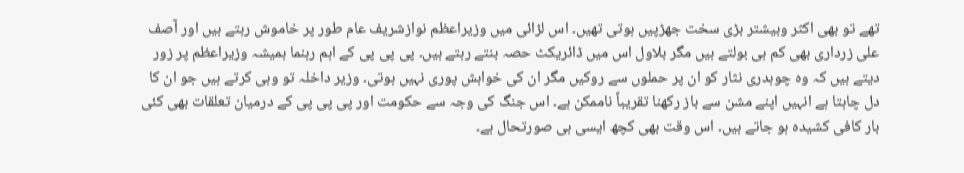تھے تو بھی اکثر وبیشتر بڑی سخت جھڑپیں ہوتی تھیں۔ اس لڑائی میں وزیراعظم نوازشریف عام طور پر خاموش رہتے ہیں اور آصف علی زرداری بھی کم ہی بولتے ہیں مگر بلاول اس میں ڈائریکٹ حصہ بنتے رہتے ہیں۔ پی پی پی کے اہم رہنما ہمیشہ وزیراعظم پر زور دیتے ہیں کہ وہ چوہدری نثار کو ان پر حملوں سے روکیں مگر ان کی خواہش پوری نہیں ہوتی۔ وزیر داخلہ تو وہی کرتے ہیں جو ان کا دل چاہتا ہے انہیں اپنے مشن سے باز رکھنا تقریباً ناممکن ہے۔ اس جنگ کی وجہ سے حکومت اور پی پی پی کے درمیان تعلقات بھی کئی بار کافی کشیدہ ہو جاتے ہیں۔ اس وقت بھی کچھ ایسی ہی صورتحال ہے۔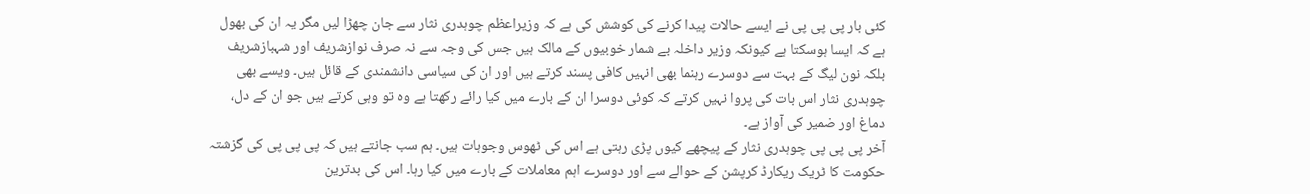کئی بار پی پی پی نے ایسے حالات پیدا کرنے کی کوشش کی ہے کہ وزیراعظم چوہدری نثار سے جان چھڑا لیں مگر یہ ان کی بھول ہے کہ ایسا ہوسکتا ہے کیونکہ وزیر داخلہ بے شمار خوبیوں کے مالک ہیں جس کی وجہ سے نہ صرف نوازشریف اور شہبازشریف بلکہ نون لیگ کے بہت سے دوسرے رہنما بھی انہیں کافی پسند کرتے ہیں اور ان کی سیاسی دانشمندی کے قائل ہیں۔ ویسے بھی چوہدری نثار اس بات کی پروا نہیں کرتے کہ کوئی دوسرا ان کے بارے میں کیا رائے رکھتا ہے وہ تو وہی کرتے ہیں جو ان کے دل، دماغ اور ضمیر کی آواز ہے۔
آخر پی پی پی چوہدری نثار کے پیچھے کیوں پڑی رہتی ہے اس کی ٹھوس وجوہات ہیں۔ ہم سب جانتے ہیں کہ پی پی پی کی گزشتہ حکومت کا ٹریک ریکارڈ کرپشن کے حوالے سے اور دوسرے اہم معاملات کے بارے میں کیا رہا۔ اس کی بدترین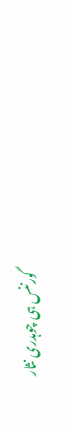گورننس ہی چوہدری نثار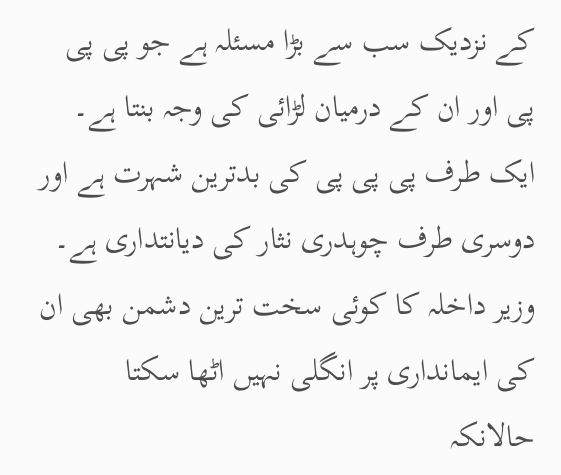کے نزدیک سب سے بڑا مسئلہ ہے جو پی پی پی اور ان کے درمیان لڑائی کی وجہ بنتا ہے۔ ایک طرف پی پی پی کی بدترین شہرت ہے اور دوسری طرف چوہدری نثار کی دیانتداری ہے۔ وزیر داخلہ کا کوئی سخت ترین دشمن بھی ان کی ایمانداری پر انگلی نہیں اٹھا سکتا حالانکہ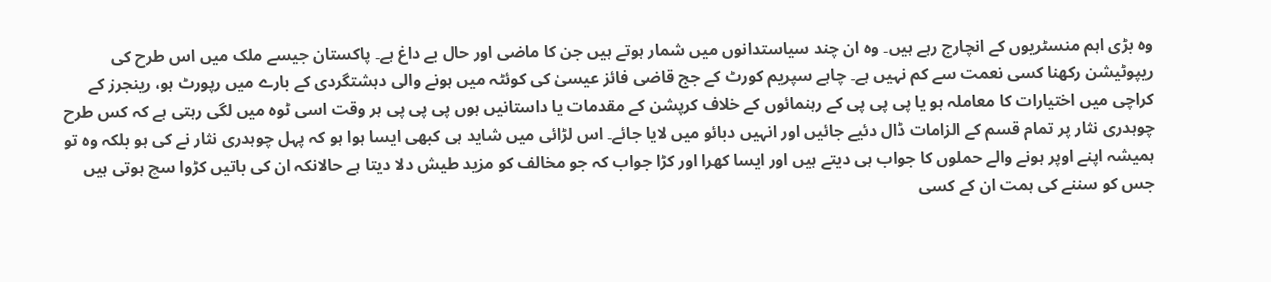وہ بڑی اہم منسٹریوں کے انچارج رہے ہیں۔ وہ ان چند سیاستدانوں میں شمار ہوتے ہیں جن کا ماضی اور حال بے داغ ہے۔ پاکستان جیسے ملک میں اس طرح کی ریپوٹیشن رکھنا کسی نعمت سے کم نہیں ہے۔ چاہے سپریم کورٹ کے جج قاضی فائز عیسیٰ کی کوئٹہ میں ہونے والی دہشتگردی کے بارے میں رپورٹ ہو، رینجرز کے کراچی میں اختیارات کا معاملہ ہو یا پی پی پی کے رہنمائوں کے خلاف کرپشن کے مقدمات یا داستانیں ہوں پی پی پی ہر وقت اسی ٹوہ میں لگی رہتی ہے کہ کس طرح چوہدری نثار پر تمام قسم کے الزامات ڈال دئیے جائیں اور انہیں دبائو میں لایا جائے۔ اس لڑائی میں شاید ہی کبھی ایسا ہوا ہو کہ پہل چوہدری نثار نے کی ہو بلکہ وہ تو ہمیشہ اپنے اوپر ہونے والے حملوں کا جواب ہی دیتے ہیں اور ایسا کھرا اور کڑا جواب کہ جو مخالف کو مزید طیش دلا دیتا ہے حالانکہ ان کی باتیں کڑوا سچ ہوتی ہیں جس کو سننے کی ہمت ان کے کسی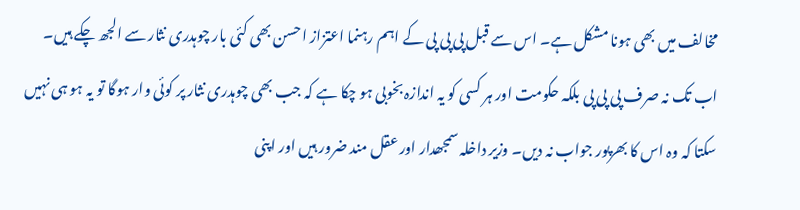مخالف میں بھی ہونا مشکل ہے۔ اس سے قبل پی پی پی کے اہم رہنما اعتزاز احسن بھی کئی بار چوہدری نثار سے الجھ چکے ہیں۔
اب تک نہ صرف پی پی پی بلکہ حکومت اور ہر کسی کو یہ اندازہ بخوبی ہو چکا ہے کہ جب بھی چوہدری نثار پر کوئی وار ہوگا تو یہ ہو ہی نہیں سکتا کہ وہ اس کا بھرپور جواب نہ دیں۔ وزیر داخلہ سمجھدار اور عقل مند ضرور ہیں اور اپنی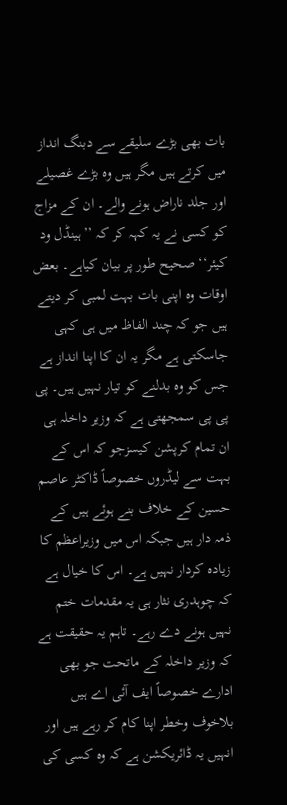بات بھی بڑے سلیقے سے دبنگ انداز میں کرتے ہیں مگر ہیں وہ بڑے غصیلے اور جلد ناراض ہونے والے۔ ان کے مزاج کو کسی نے یہ کہہ کر کہ ’’ہینڈل ود کیئر‘‘ صحیح طور پر بیان کیاہے۔ بعض اوقات وہ اپنی بات بہت لمبی کر دیتے ہیں جو کہ چند الفاظ میں ہی کہی جاسکتی ہے مگر یہ ان کا اپنا انداز ہے جس کو وہ بدلنے کو تیار نہیں ہیں۔ پی پی پی سمجھتی ہے کہ وزیر داخلہ ہی ان تمام کرپشن کیسزجو کہ اس کے بہت سے لیڈروں خصوصاً ڈاکٹر عاصم حسین کے خلاف بنے ہوئے ہیں کے ذمہ دار ہیں جبکہ اس میں وزیراعظم کا زیادہ کردار نہیں ہے۔ اس کا خیال ہے کہ چوہدری نثار ہی یہ مقدمات ختم نہیں ہونے دے رہے۔ تاہم یہ حقیقت ہے کہ وزیر داخلہ کے ماتحت جو بھی ادارے خصوصاً ایف آئی اے ہیں بلاخوف وخطر اپنا کام کر رہے ہیں اور انہیں یہ ڈائریکشن ہے کہ وہ کسی کی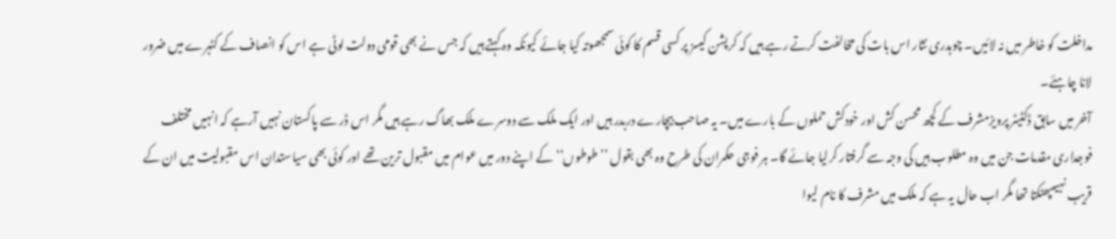مداخلت کو خاطر میں نہ لائیں۔ چوہدری نثار اس بات کی مخالفت کرتے رہے ہیں کہ کرپشن کیسز پر کسی قسم کا کوئی سمجھوتہ کیا جائے کیونکہ وہ کہتے ہیں کہ جس نے بھی قومی دولت لوٹی ہے اس کو انصاف کے کٹہرے میں ضرور لانا چاہئے۔
آخر میں سابق ڈکٹیٹر پرویزمشرف کے کچھ محسن کش اور خودکش حملوں کے بارے میں۔ یہ صاحب بیچارے دربدر ہیں اور ایک ملک سے دوسرے ملک بھاگ رہے ہیں مگر اس ڈر سے پاکستان نہیں آرہے کہ انہیں مختلف فوجداری مقدمات جن میں وہ مطلوب ہیں کی وجہ سے گرفتار کرلیا جائے گا۔ ہر فوجی حکمران کی طرح وہ بھی بقول ’’طوطوں‘‘ کے اپنے دور میں عوام میں مقبول ترین تھے اور کوئی بھی سیاستدان اس مقبولیت میں ان کے قریب نہیںپھٹکتا تھا مگر اب حال یہ ہے کہ ملک میں مشرف کا نام لیوا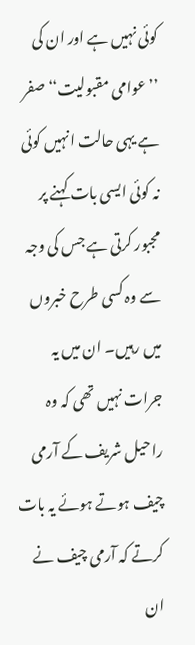کوئی نہیں ہے اور ان کی ’’عوامی مقبولیت‘‘ صفر ہے یہی حالت انہیں کوئی نہ کوئی ایسی بات کہنے پر مجبور کرتی ہے جس کی وجہ سے وہ کسی طرح خبروں میں رہیں۔ ان میں یہ جرات نہیں تھی کہ وہ راحیل شریف کے آرمی چیف ہوتے ہوئے یہ بات کرتے کہ آرمی چیف نے ان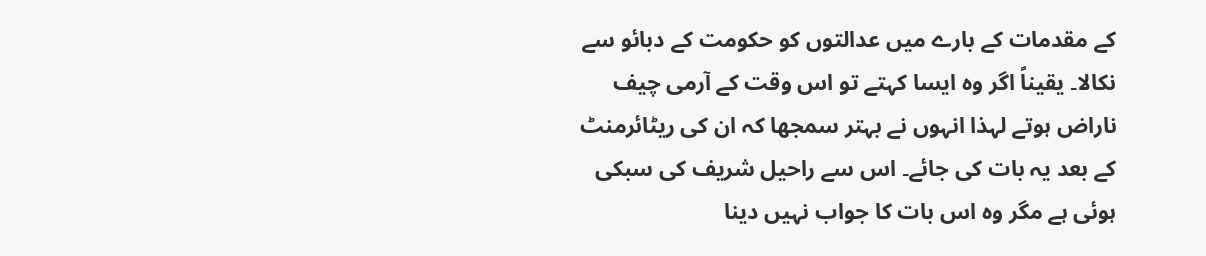کے مقدمات کے بارے میں عدالتوں کو حکومت کے دبائو سے نکالا۔ یقیناً اگر وہ ایسا کہتے تو اس وقت کے آرمی چیف ناراض ہوتے لہذا انہوں نے بہتر سمجھا کہ ان کی ریٹائرمنٹ کے بعد یہ بات کی جائے۔ اس سے راحیل شریف کی سبکی ہوئی ہے مگر وہ اس بات کا جواب نہیں دینا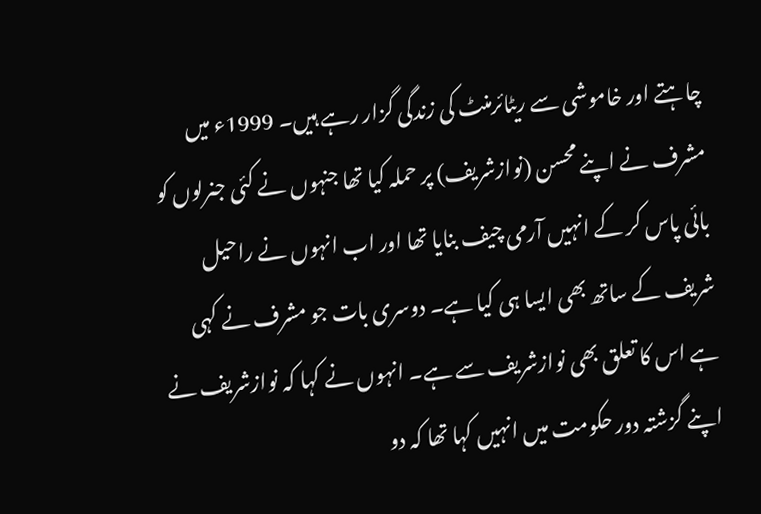چاہتے اور خاموشی سے ریٹائرمنٹ کی زندگی گزار رہے ہیں۔ 1999ء میں مشرف نے اپنے محسن (نوازشریف) پر حملہ کیا تھا جنہوں نے کئی جنرلوں کو بائی پاس کر کے انہیں آرمی چیف بنایا تھا اور اب انہوں نے راحیل شریف کے ساتھ بھی ایسا ہی کیا ہے۔ دوسری بات جو مشرف نے کہی ہے اس کا تعلق بھی نوازشریف سے ہے۔ انہوں نے کہا کہ نوازشریف نے اپنے گزشتہ دور حکومت میں انہیں کہا تھا کہ دو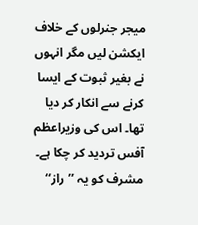میجر جنرلوں کے خلاف ایکشن لیں مگر انہوں نے بغیر ثبوت کے ایسا کرنے سے انکار کر دیا تھا۔ اس کی وزیراعظم آفس تردید کر چکا ہے۔ مشرف کو یہ ’’راز‘‘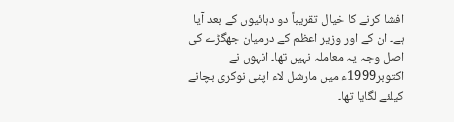افشا کرنے کا خیال تقریباً دو دہائیوں کے بعد آیا ہے۔ ان کے اور وزیر اعظم کے درمیان جھگڑے کی اصل وجہ یہ معاملہ نہیں تھا۔ انہوں نے اکتوبر1999ء میں مارشل لاء اپنی نوکری بچانے کیلئے لگایا تھا۔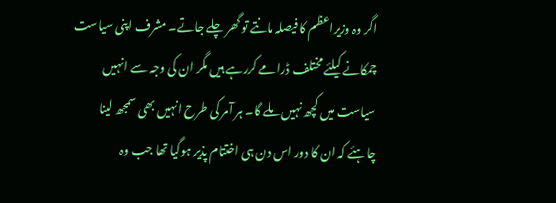اگر وہ وزیراعظم کا فیصلہ مانتے تو گھر چلے جاتے۔ مشرف اپنی سیاست چمکانے کیلئے مختلف ڈرامے کررہے ہیں مگر ان کی وجہ سے انہیں سیاست میں کچھ نہیں ملے گا۔ ہر آمر کی طرح انہیں بھی سمجھ لینا چاہئے کہ ان کا دور اس دن ہی اختتام پذیر ہوگیا تھا جب وہ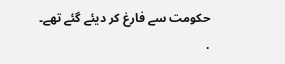حکومت سے فارغ کر دیئے گئے تھے۔
.